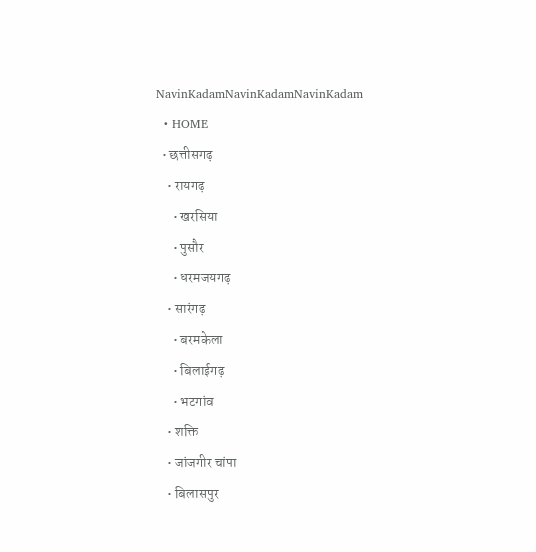NavinKadamNavinKadamNavinKadam
  • HOME
  • छत्तीसगढ़
    • रायगढ़
      • खरसिया
      • पुसौर
      • धरमजयगढ़
    • सारंगढ़
      • बरमकेला
      • बिलाईगढ़
      • भटगांव
    • शक्ति
    • जांजगीर चांपा
    • बिलासपुर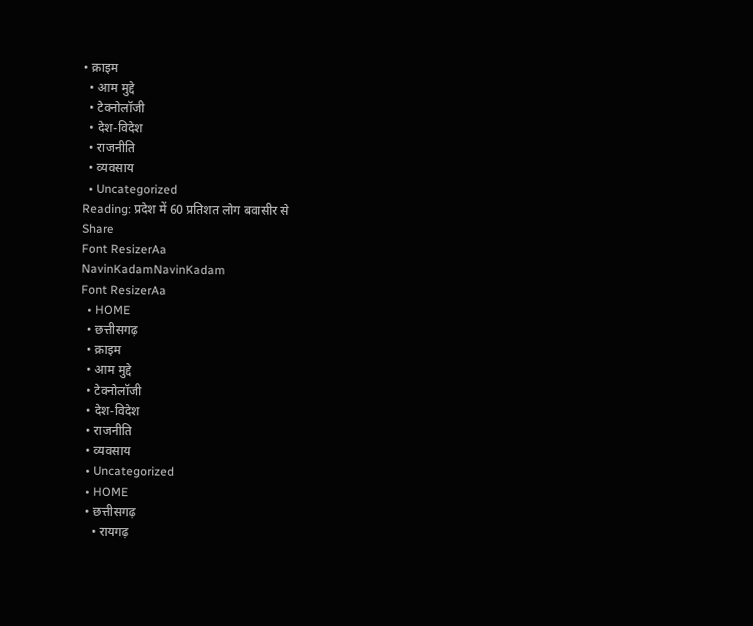• क्राइम
  • आम मुद्दे
  • टेक्नोलॉजी
  • देश-विदेश
  • राजनीति
  • व्यवसाय
  • Uncategorized
Reading: प्रदेश में 60 प्रतिशत लोग बवासीर से
Share
Font ResizerAa
NavinKadamNavinKadam
Font ResizerAa
  • HOME
  • छत्तीसगढ़
  • क्राइम
  • आम मुद्दे
  • टेक्नोलॉजी
  • देश-विदेश
  • राजनीति
  • व्यवसाय
  • Uncategorized
  • HOME
  • छत्तीसगढ़
    • रायगढ़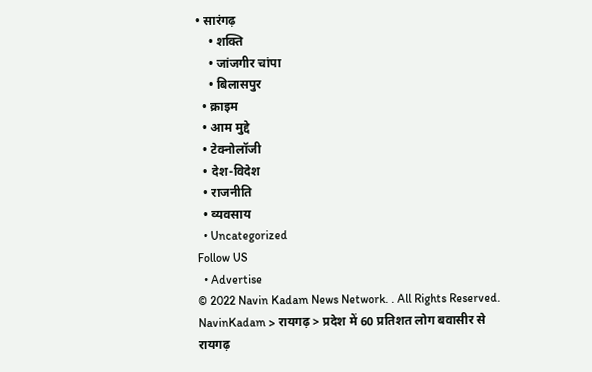• सारंगढ़
    • शक्ति
    • जांजगीर चांपा
    • बिलासपुर
  • क्राइम
  • आम मुद्दे
  • टेक्नोलॉजी
  • देश-विदेश
  • राजनीति
  • व्यवसाय
  • Uncategorized
Follow US
  • Advertise
© 2022 Navin Kadam News Network. . All Rights Reserved.
NavinKadam > रायगढ़ > प्रदेश में 60 प्रतिशत लोग बवासीर से
रायगढ़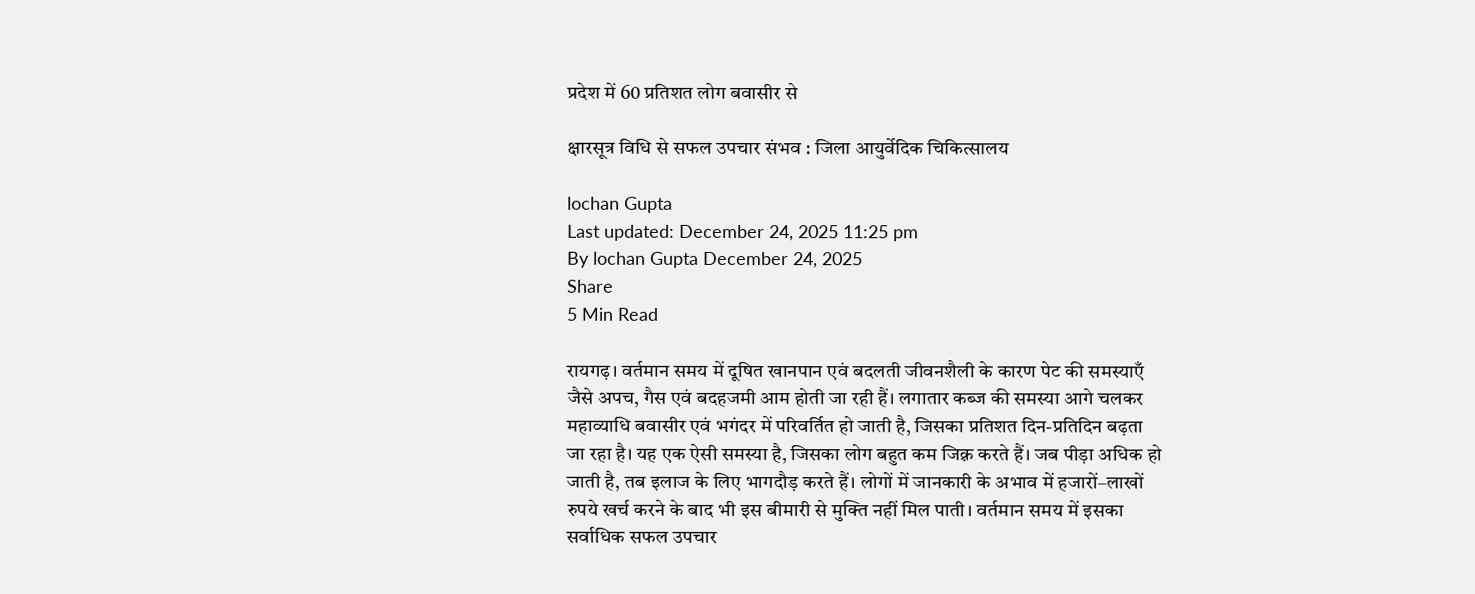प्रदेश में 60 प्रतिशत लोग बवासीर से

क्षारसूत्र विधि से सफल उपचार संभव : जिला आयुर्वेदिक चिकित्सालय

lochan Gupta
Last updated: December 24, 2025 11:25 pm
By lochan Gupta December 24, 2025
Share
5 Min Read

रायगढ़। वर्तमान समय में दूषित खानपान एवं बदलती जीवनशैली के कारण पेट की समस्याएँ जैसे अपच, गैस एवं बदहजमी आम होती जा रही हैं। लगातार कब्ज की समस्या आगे चलकर महाव्याधि बवासीर एवं भगंदर में परिवर्तित हो जाती है, जिसका प्रतिशत दिन-प्रतिदिन बढ़ता जा रहा है। यह एक ऐसी समस्या है, जिसका लोग बहुत कम जिक़्र करते हैं। जब पीड़ा अधिक हो जाती है, तब इलाज के लिए भागदौड़ करते हैं। लोगों में जानकारी के अभाव में हजारों–लाखों रुपये खर्च करने के बाद भी इस बीमारी से मुक्ति नहीं मिल पाती। वर्तमान समय में इसका सर्वाधिक सफल उपचार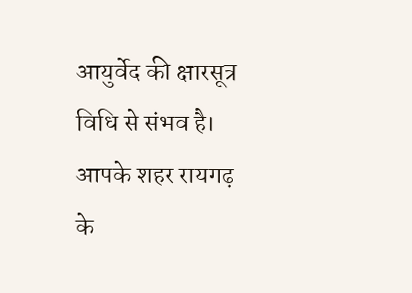आयुर्वेद की क्षारसूत्र विधि से संभव है। आपके शहर रायगढ़ के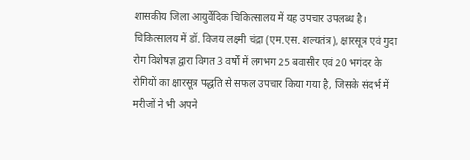शासकीय जिला आयुर्वेदिक चिकित्सालय में यह उपचार उपलब्ध है। चिकित्सालय में डॉ. विजय लक्ष्मी चंद्रा (एम.एस. शल्यतंत्र), क्षारसूत्र एवं गुदा रोग विशेषज्ञ द्वारा विगत 3 वर्षों में लगभग 25 बवासीर एवं 20 भगंदर के रोगियों का क्षारसूत्र पद्धति से सफल उपचार किया गया है, जिसके संदर्भ में मरीजों ने भी अपने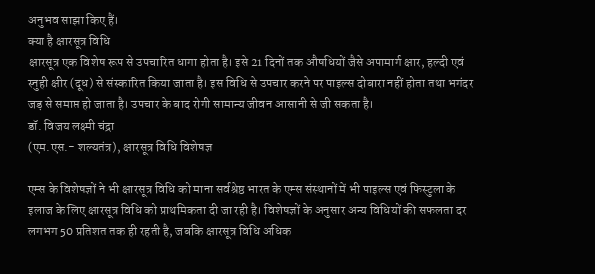अनुभव साझा किए हैं।
क्या है क्षारसूत्र विधि
क्षारसूत्र एक विशेष रूप से उपचारित धागा होता है। इसे 21 दिनों तक औषधियों जैसे अपामार्ग क्षार, हल्दी एवं स्नुही क्षीर (दूध) से संस्कारित किया जाता है। इस विधि से उपचार करने पर पाइल्स दोबारा नहीं होता तथा भगंदर जड़ से समाप्त हो जाता है। उपचार के बाद रोगी सामान्य जीवन आसानी से जी सकता है।
डॉ. विजय लक्ष्मी चंद्रा
(एम.एस.- शल्यतंत्र), क्षारसूत्र विधि विशेषज्ञ

एम्स के विशेषज्ञों ने भी क्षारसूत्र विधि को माना सर्वश्रेष्ठ भारत के एम्स संस्थानों में भी पाइल्स एवं फिस्टुला के इलाज के लिए क्षारसूत्र विधि को प्राथमिकता दी जा रही है। विशेषज्ञों के अनुसार अन्य विधियों की सफलता दर लगभग 50 प्रतिशत तक ही रहती है, जबकि क्षारसूत्र विधि अधिक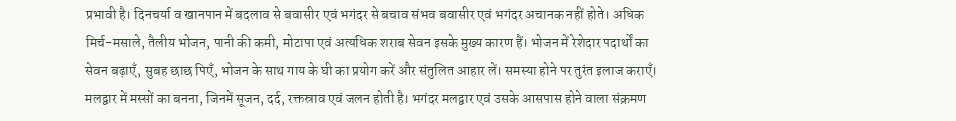प्रभावी है। दिनचर्या व खानपान में बदलाव से बवासीर एवं भगंदर से बचाव संभव बवासीर एवं भगंदर अचानक नहीं होते। अधिक मिर्च-मसाले, तैलीय भोजन, पानी की कमी, मोटापा एवं अत्यधिक शराब सेवन इसके मुख्य कारण हैं। भोजन में रेशेदार पदार्थों का सेवन बढ़ाएँ, सुबह छाछ पिएँ, भोजन के साथ गाय के घी का प्रयोग करें और संतुलित आहार लें। समस्या होने पर तुरंत इलाज कराएँ। मलद्वार में मस्सों का बनना, जिनमें सूजन, दर्द, रक्तस्राव एवं जलन होती है। भगंदर मलद्वार एवं उसके आसपास होने वाला संक्रमण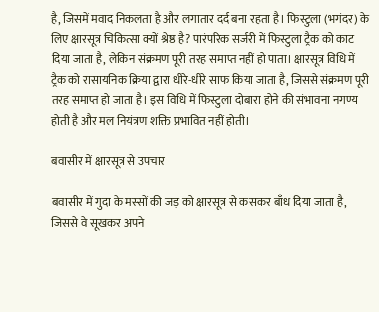है, जिसमें मवाद निकलता है और लगातार दर्द बना रहता है। फिस्टुला (भगंदर) के लिए क्षारसूत्र चिकित्सा क्यों श्रेष्ठ है? पारंपरिक सर्जरी में फिस्टुला ट्रैक को काट दिया जाता है, लेकिन संक्रमण पूरी तरह समाप्त नहीं हो पाता। क्षारसूत्र विधि में ट्रैक को रासायनिक क्रिया द्वारा धीरे-धीरे साफ किया जाता है, जिससे संक्रमण पूरी तरह समाप्त हो जाता है। इस विधि में फिस्टुला दोबारा होने की संभावना नगण्य होती है और मल नियंत्रण शक्ति प्रभावित नहीं होती।

बवासीर में क्षारसूत्र से उपचार

बवासीर में गुदा के मस्सों की जड़ को क्षारसूत्र से कसकर बाँध दिया जाता है, जिससे वे सूखकर अपने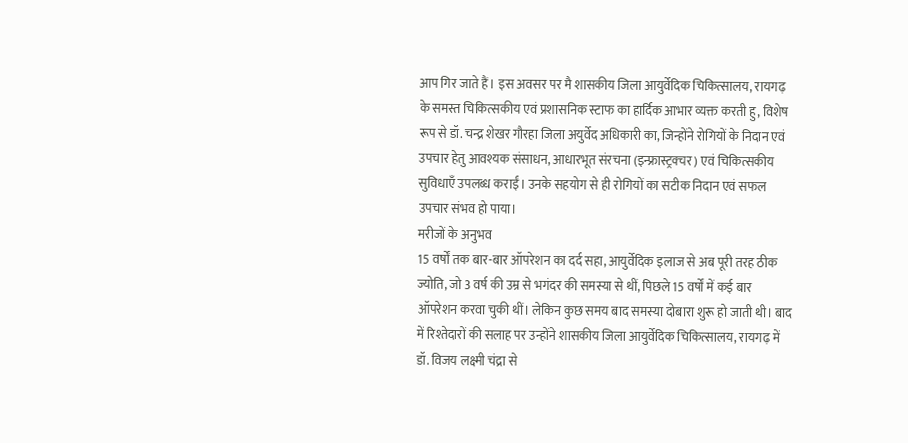आप गिर जाते हैं। इस अवसर पर मै शासकीय जिला आयुर्वेदिक चिकित्सालय, रायगढ़ के समस्त चिकित्सकीय एवं प्रशासनिक स्टाफ का हार्दिक आभार व्यक्त करती हु, विशेष रूप से डॉ. चन्द्र शेखर गौरहा जिला अयुर्वेद अधिकारी का, जिन्होंने रोगियों के निदान एवं उपचार हेतु आवश्यक संसाधन, आधारभूत संरचना (इन्फ्रास्ट्रक्चर) एवं चिकित्सकीय सुविधाएँ उपलब्ध कराईं। उनके सहयोग से ही रोगियों का सटीक निदान एवं सफल उपचार संभव हो पाया।
मरीजों के अनुभव
15 वर्षों तक बार-बार ऑपरेशन का दर्द सहा, आयुर्वेदिक इलाज से अब पूरी तरह ठीक ज्योति, जो 3 वर्ष की उम्र से भगंदर की समस्या से थीं, पिछले 15 वर्षों में कई बार ऑपरेशन करवा चुकी थीं। लेकिन कुछ समय बाद समस्या दोबारा शुरू हो जाती थी। बाद में रिश्तेदारों की सलाह पर उन्होंने शासकीय जिला आयुर्वेदिक चिकित्सालय, रायगढ़ में डॉ. विजय लक्ष्मी चंद्रा से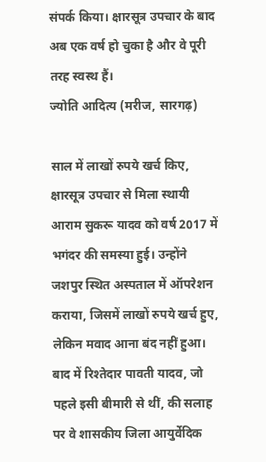संपर्क किया। क्षारसूत्र उपचार के बाद अब एक वर्ष हो चुका है और वे पूरी तरह स्वस्थ हैं।
ज्योति आदित्य (मरीज, सारगढ़)

साल में लाखों रुपये खर्च किए, क्षारसूत्र उपचार से मिला स्थायी आराम सुकरू यादव को वर्ष 2017 में भगंदर की समस्या हुई। उन्होंने जशपुर स्थित अस्पताल में ऑपरेशन कराया, जिसमें लाखों रुपये खर्च हुए, लेकिन मवाद आना बंद नहीं हुआ। बाद में रिश्तेदार पावती यादव, जो पहले इसी बीमारी से थीं, की सलाह पर वे शासकीय जिला आयुर्वेदिक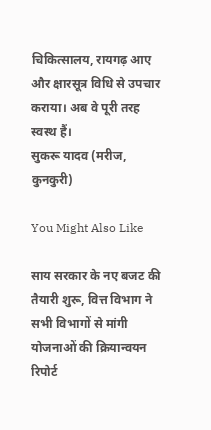चिकित्सालय, रायगढ़ आए और क्षारसूत्र विधि से उपचार कराया। अब वे पूरी तरह स्वस्थ हैं।
सुकरू यादव (मरीज, कुनकुरी)

You Might Also Like

साय सरकार के नए बजट की तैयारी शुरू, वित्त विभाग ने सभी विभागों से मांगी योजनाओं की क्रियान्वयन रिपोर्ट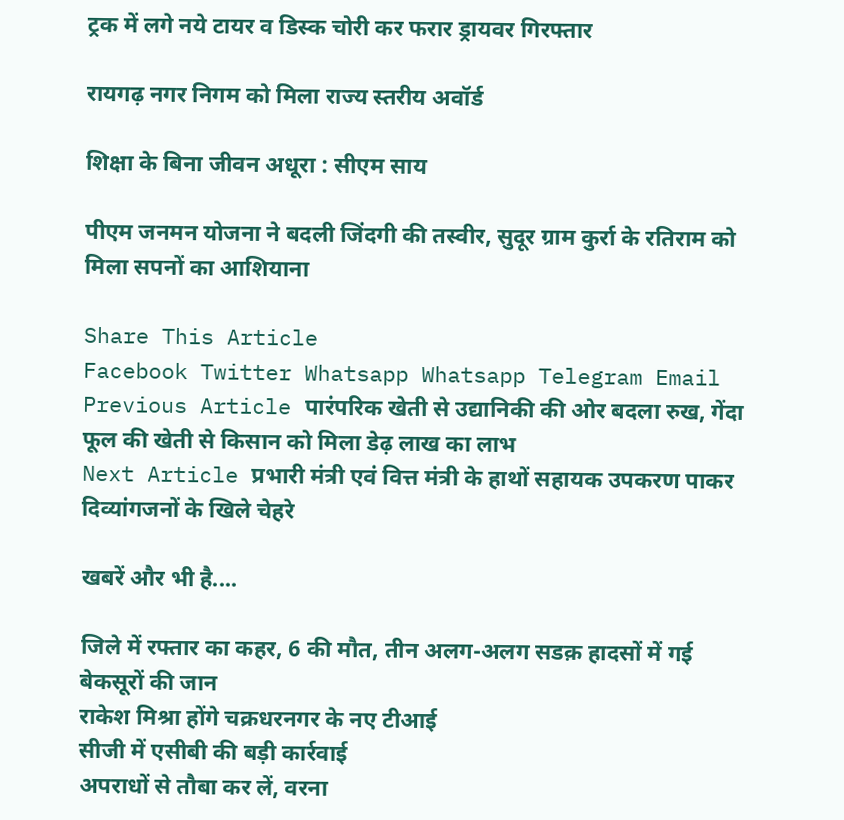ट्रक में लगे नये टायर व डिस्क चोरी कर फरार ड्रायवर गिरफ्तार

रायगढ़ नगर निगम को मिला राज्य स्तरीय अवॉर्ड

शिक्षा के बिना जीवन अधूरा : सीएम साय

पीएम जनमन योजना ने बदली जिंदगी की तस्वीर, सुदूर ग्राम कुर्रा के रतिराम को मिला सपनों का आशियाना

Share This Article
Facebook Twitter Whatsapp Whatsapp Telegram Email
Previous Article पारंपरिक खेती से उद्यानिकी की ओर बदला रुख, गेंदा फूल की खेती से किसान को मिला डेढ़ लाख का लाभ
Next Article प्रभारी मंत्री एवं वित्त मंत्री के हाथों सहायक उपकरण पाकर दिव्यांगजनों के खिले चेहरे

खबरें और भी है....

जिले में रफ्तार का कहर, 6 की मौत, तीन अलग-अलग सडक़ हादसों में गई बेकसूरों की जान
राकेश मिश्रा होंगे चक्रधरनगर के नए टीआई
सीजी में एसीबी की बड़ी कार्रवाई
अपराधों से तौबा कर लें, वरना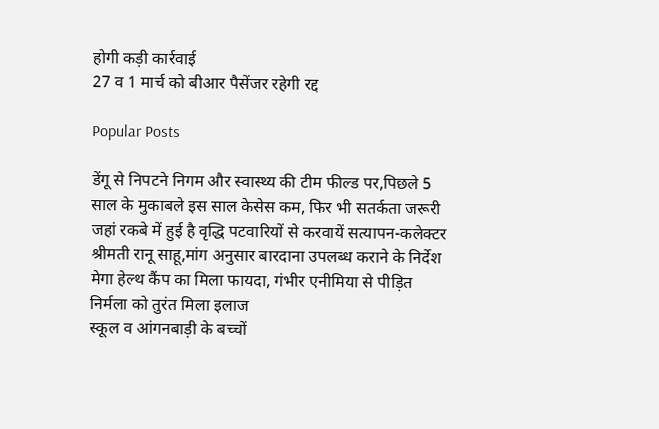होगी कड़ी कार्रवाई
27 व 1 मार्च को बीआर पैसेंजर रहेगी रद्द

Popular Posts

डेंगू से निपटने निगम और स्वास्थ्य की टीम फील्ड पर,पिछले 5 साल के मुकाबले इस साल केसेस कम, फिर भी सतर्कता जरूरी
जहां रकबे में हुई है वृद्धि पटवारियों से करवायें सत्यापन-कलेक्टर श्रीमती रानू साहू,मांग अनुसार बारदाना उपलब्ध कराने के निर्देश
मेगा हेल्थ कैंप का मिला फायदा, गंभीर एनीमिया से पीड़ित निर्मला को तुरंत मिला इलाज
स्कूल व आंगनबाड़ी के बच्चों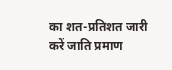का शत-प्रतिशत जारी करें जाति प्रमाण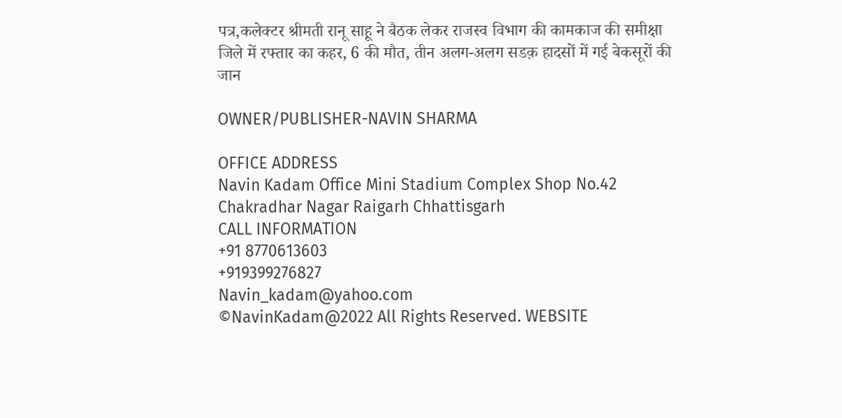पत्र,कलेक्टर श्रीमती रानू साहू ने बैठक लेकर राजस्व विभाग की कामकाज की समीक्षा
जिले में रफ्तार का कहर, 6 की मौत, तीन अलग-अलग सडक़ हादसों में गई बेकसूरों की जान

OWNER/PUBLISHER-NAVIN SHARMA

OFFICE ADDRESS
Navin Kadam Office Mini Stadium Complex Shop No.42 Chakradhar Nagar Raigarh Chhattisgarh
CALL INFORMATION
+91 8770613603
+919399276827
Navin_kadam@yahoo.com
©NavinKadam@2022 All Rights Reserved. WEBSITE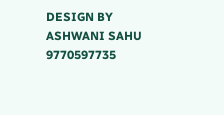DESIGN BY ASHWANI SAHU 9770597735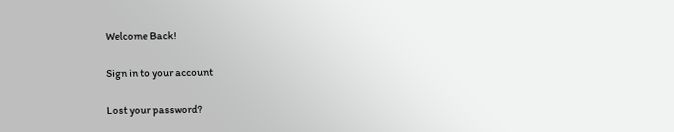Welcome Back!

Sign in to your account

Lost your password?